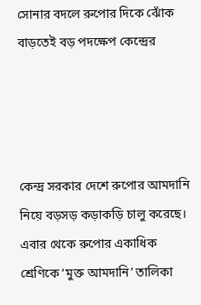সোনার বদলে রুপোর দিকে ঝোঁক বাড়তেই বড় পদক্ষেপ কেন্দ্রের




কেন্দ্র সরকার দেশে রুপোর আমদানি নিয়ে বড়সড় কড়াকড়ি চালু করেছে। এবার থেকে রুপোর একাধিক শ্রেণিকে ‘মুক্ত আমদানি’ তালিকা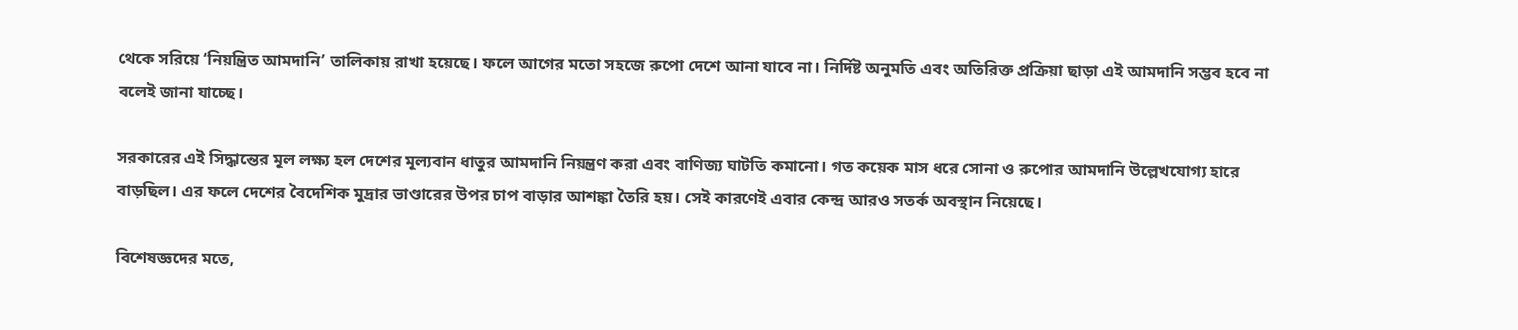থেকে সরিয়ে ‘নিয়ন্ত্রিত আমদানি’ তালিকায় রাখা হয়েছে। ফলে আগের মতো সহজে রুপো দেশে আনা যাবে না। নির্দিষ্ট অনুমতি এবং অতিরিক্ত প্রক্রিয়া ছাড়া এই আমদানি সম্ভব হবে না বলেই জানা যাচ্ছে।

সরকারের এই সিদ্ধান্তের মূল লক্ষ্য হল দেশের মূল্যবান ধাতুর আমদানি নিয়ন্ত্রণ করা এবং বাণিজ্য ঘাটতি কমানো। গত কয়েক মাস ধরে সোনা ও রুপোর আমদানি উল্লেখযোগ্য হারে বাড়ছিল। এর ফলে দেশের বৈদেশিক মুদ্রার ভাণ্ডারের উপর চাপ বাড়ার আশঙ্কা তৈরি হয়। সেই কারণেই এবার কেন্দ্র আরও সতর্ক অবস্থান নিয়েছে।

বিশেষজ্ঞদের মতে,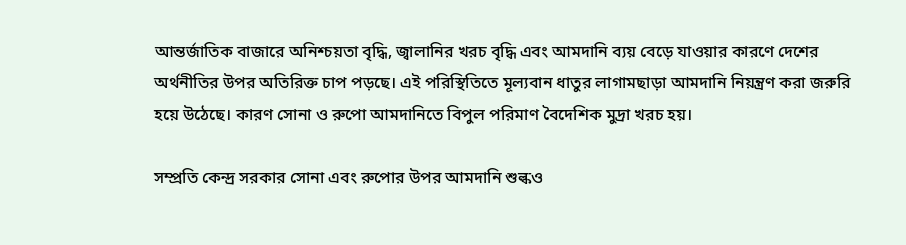আন্তর্জাতিক বাজারে অনিশ্চয়তা বৃদ্ধি, জ্বালানির খরচ বৃদ্ধি এবং আমদানি ব্যয় বেড়ে যাওয়ার কারণে দেশের অর্থনীতির উপর অতিরিক্ত চাপ পড়ছে। এই পরিস্থিতিতে মূল্যবান ধাতুর লাগামছাড়া আমদানি নিয়ন্ত্রণ করা জরুরি হয়ে উঠেছে। কারণ সোনা ও রুপো আমদানিতে বিপুল পরিমাণ বৈদেশিক মুদ্রা খরচ হয়।

সম্প্রতি কেন্দ্র সরকার সোনা এবং রুপোর উপর আমদানি শুল্কও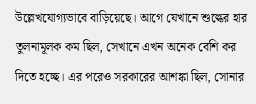উল্লেখযোগ্যভাবে বাড়িয়েছে। আগে যেখানে শুল্কের হার তুলনামূলক কম ছিল, সেখানে এখন অনেক বেশি কর দিতে হচ্ছে। এর পরেও সরকারের আশঙ্কা ছিল, সোনার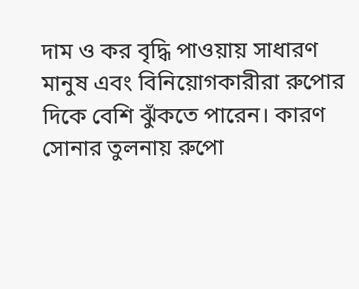দাম ও কর বৃদ্ধি পাওয়ায় সাধারণ মানুষ এবং বিনিয়োগকারীরা রুপোর দিকে বেশি ঝুঁকতে পারেন। কারণ সোনার তুলনায় রুপো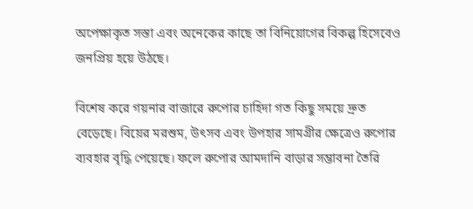অপেক্ষাকৃত সস্তা এবং অনেকের কাছে তা বিনিয়োগের বিকল্প হিসেবেও জনপ্রিয় হয়ে উঠছে।

বিশেষ করে গয়নার বাজারে রুপোর চাহিদা গত কিছু সময়ে দ্রুত বেড়েছে। বিয়ের মরশুম, উৎসব এবং উপহার সামগ্রীর ক্ষেত্রেও রুপোর ব্যবহার বৃদ্ধি পেয়েছে। ফলে রুপোর আমদানি বাড়ার সম্ভাবনা তৈরি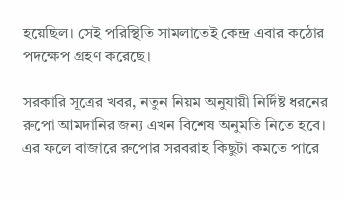হয়েছিল। সেই পরিস্থিতি সামলাতেই কেন্দ্র এবার কঠোর পদক্ষেপ গ্রহণ করেছে।

সরকারি সূত্রের খবর, নতুন নিয়ম অনুযায়ী নির্দিষ্ট ধরনের রুপো আমদানির জন্য এখন বিশেষ অনুমতি নিতে হবে। এর ফলে বাজারে রুপোর সরবরাহ কিছুটা কমতে পারে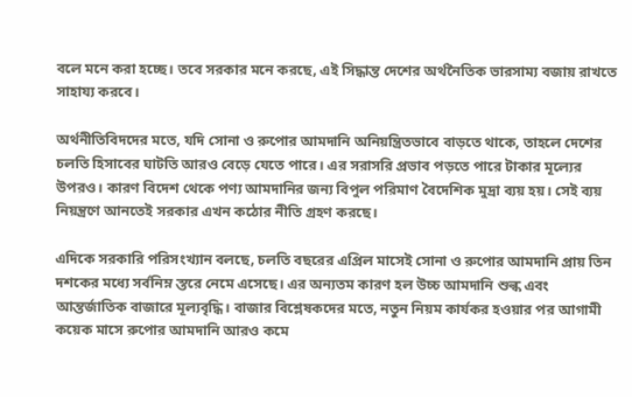বলে মনে করা হচ্ছে। তবে সরকার মনে করছে, এই সিদ্ধান্ত দেশের অর্থনৈতিক ভারসাম্য বজায় রাখতে সাহায্য করবে।

অর্থনীতিবিদদের মতে, যদি সোনা ও রুপোর আমদানি অনিয়ন্ত্রিতভাবে বাড়তে থাকে, তাহলে দেশের চলতি হিসাবের ঘাটতি আরও বেড়ে যেতে পারে। এর সরাসরি প্রভাব পড়তে পারে টাকার মূল্যের উপরও। কারণ বিদেশ থেকে পণ্য আমদানির জন্য বিপুল পরিমাণ বৈদেশিক মুদ্রা ব্যয় হয়। সেই ব্যয় নিয়ন্ত্রণে আনতেই সরকার এখন কঠোর নীতি গ্রহণ করছে।

এদিকে সরকারি পরিসংখ্যান বলছে, চলতি বছরের এপ্রিল মাসেই সোনা ও রুপোর আমদানি প্রায় তিন দশকের মধ্যে সর্বনিম্ন স্তরে নেমে এসেছে। এর অন্যতম কারণ হল উচ্চ আমদানি শুল্ক এবং আন্তর্জাতিক বাজারে মূল্যবৃদ্ধি। বাজার বিশ্লেষকদের মতে, নতুন নিয়ম কার্যকর হওয়ার পর আগামী কয়েক মাসে রুপোর আমদানি আরও কমে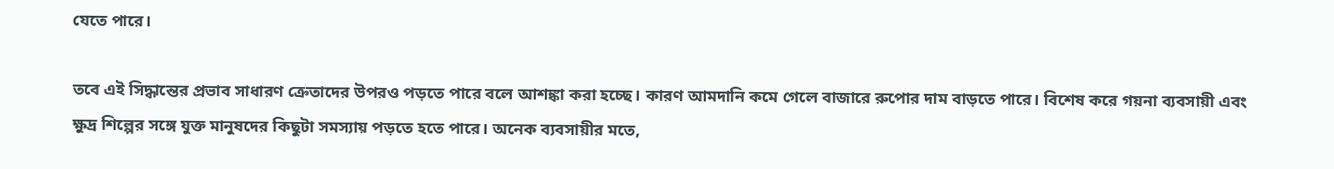যেতে পারে।

তবে এই সিদ্ধান্তের প্রভাব সাধারণ ক্রেতাদের উপরও পড়তে পারে বলে আশঙ্কা করা হচ্ছে। কারণ আমদানি কমে গেলে বাজারে রুপোর দাম বাড়তে পারে। বিশেষ করে গয়না ব্যবসায়ী এবং ক্ষুদ্র শিল্পের সঙ্গে যুক্ত মানুষদের কিছুটা সমস্যায় পড়তে হতে পারে। অনেক ব্যবসায়ীর মতে,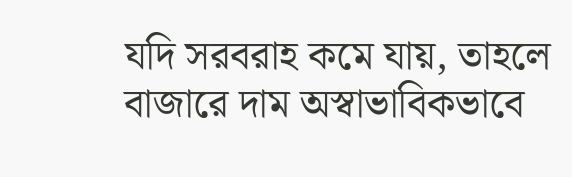যদি সরবরাহ কমে যায়, তাহলে বাজারে দাম অস্বাভাবিকভাবে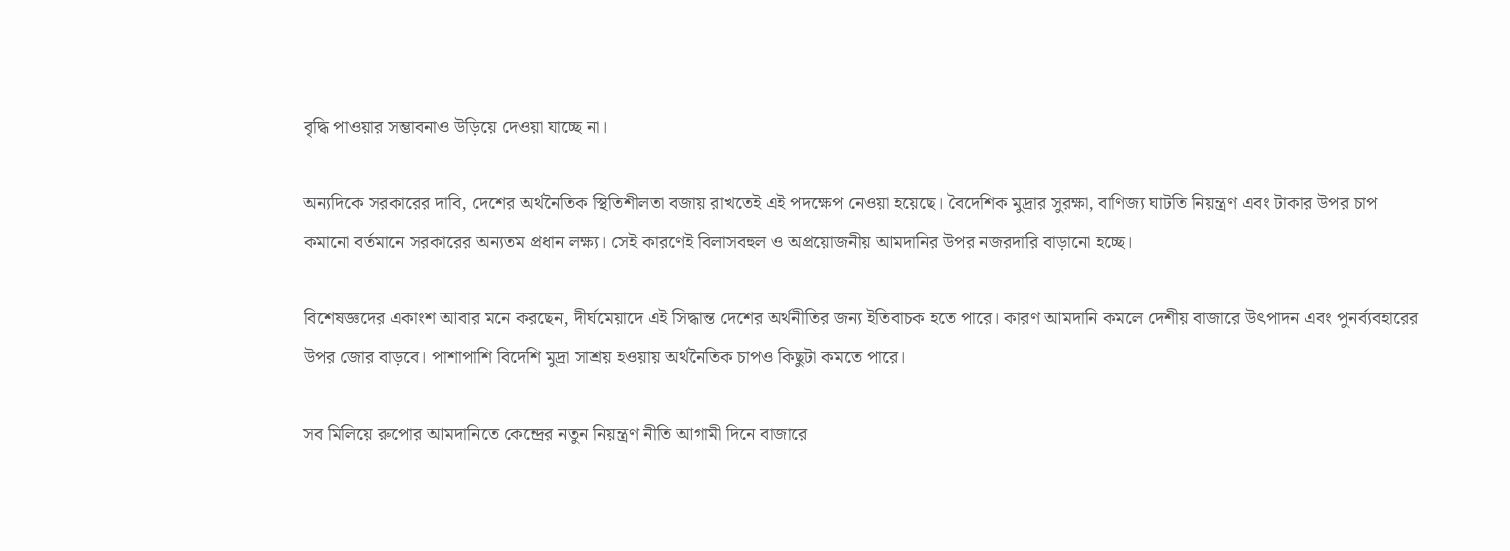বৃদ্ধি পাওয়ার সম্ভাবনাও উড়িয়ে দেওয়া যাচ্ছে না।

অন্যদিকে সরকারের দাবি, দেশের অর্থনৈতিক স্থিতিশীলতা বজায় রাখতেই এই পদক্ষেপ নেওয়া হয়েছে। বৈদেশিক মুদ্রার সুরক্ষা, বাণিজ্য ঘাটতি নিয়ন্ত্রণ এবং টাকার উপর চাপ কমানো বর্তমানে সরকারের অন্যতম প্রধান লক্ষ্য। সেই কারণেই বিলাসবহুল ও অপ্রয়োজনীয় আমদানির উপর নজরদারি বাড়ানো হচ্ছে।

বিশেষজ্ঞদের একাংশ আবার মনে করছেন, দীর্ঘমেয়াদে এই সিদ্ধান্ত দেশের অর্থনীতির জন্য ইতিবাচক হতে পারে। কারণ আমদানি কমলে দেশীয় বাজারে উৎপাদন এবং পুনর্ব্যবহারের উপর জোর বাড়বে। পাশাপাশি বিদেশি মুদ্রা সাশ্রয় হওয়ায় অর্থনৈতিক চাপও কিছুটা কমতে পারে।

সব মিলিয়ে রুপোর আমদানিতে কেন্দ্রের নতুন নিয়ন্ত্রণ নীতি আগামী দিনে বাজারে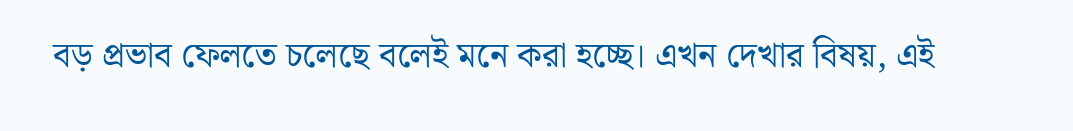বড় প্রভাব ফেলতে চলেছে বলেই মনে করা হচ্ছে। এখন দেখার বিষয়, এই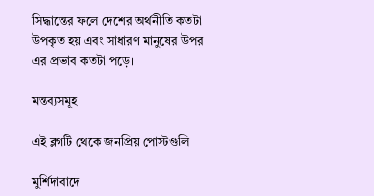সিদ্ধান্তের ফলে দেশের অর্থনীতি কতটা উপকৃত হয় এবং সাধারণ মানুষের উপর এর প্রভাব কতটা পড়ে।

মন্তব্যসমূহ

এই ব্লগটি থেকে জনপ্রিয় পোস্টগুলি

মুর্শিদাবাদে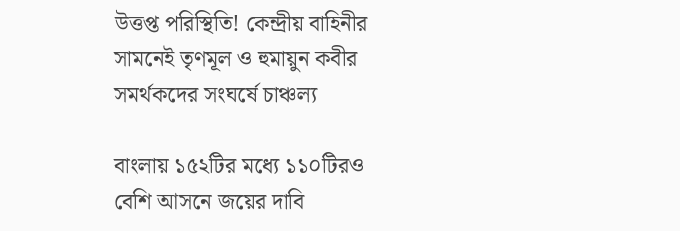উত্তপ্ত পরিস্থিতি! কেন্দ্রীয় বাহিনীর সামনেই তৃণমূল ও হুমায়ুন কবীর সমর্থকদের সংঘর্ষে চাঞ্চল্য

বাংলায় ১৫২টির মধ্যে ১১০টিরও বেশি আসনে জয়ের দাবি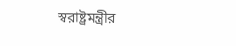স্বরাষ্ট্রমন্ত্রীর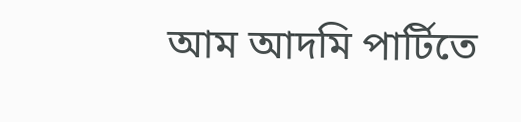আম আদমি পার্টিতে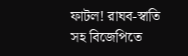ফাটল! রাঘব-স্বাতি সহ বিজেপিতে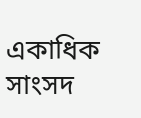একাধিক সাংসদ